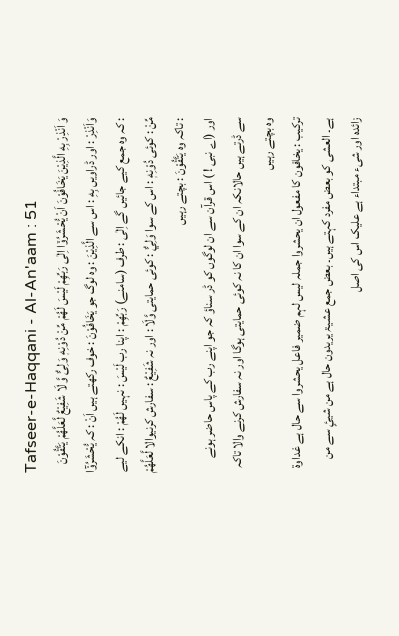Tafseer-e-Haqqani - Al-An'aam : 51
وَ اَنْذِرْ بِهِ الَّذِیْنَ یَخَافُوْنَ اَنْ یُّحْشَرُوْۤا اِلٰى رَبِّهِمْ لَیْسَ لَهُمْ مِّنْ دُوْنِهٖ وَلِیٌّ وَّ لَا شَفِیْعٌ لَّعَلَّهُمْ یَتَّقُوْنَ
وَاَنْذِرْ : اور ڈراویں بِهِ : اس سے الَّذِيْنَ : وہ لوگ جو يَخَافُوْنَ : خوف رکھتے ہیں اَنْ : کہ يُّحْشَرُوْٓا : کہ وہ جمع کیے جائیں گے اِلٰى : طرف (سامنے) رَبِّهِمْ : اپنا رب لَيْسَ : نہیں لَهُمْ : انکے لیے مِّنْ : کوئی دُوْنِهٖ : اس کے سوا وَلِيٌّ : کوئی حمایتی وَّلَا : اور نہ شَفِيْعٌ : سفارش کرنیوالا لَّعَلَّهُمْ : تاکہ وہ يَتَّقُوْنَ : بچتے رہیں
اور (اے نبی ! ) اس قرآن سے ان لوگوں کو ڈر سناؤ کہ جو اپنے رب کے پاس حاضر ہونے سے ڈرتے ہیں حالانکہ ان کے سوا ان کا نہ کوئی حمایتی ہوگا اور نہ سفارش کرنے والا تاکہ وہ بچتے رہیں
ترکیب : یخافون کا مفعول ان یحشروا جملہ لیس لہم ضمیر فاعل یحشروا سے حال ہے غداوۃ ہے۔ العشی کو بعض مفرد کہتے ہیں۔ بعض جمع عشیۃ یریدون حال ہے من شیئٍ سے من زائدہ اور شیء مبتداء ہے علیک اس کی اصل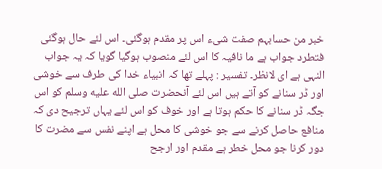خبر من حسابہم صفت شیء اس پر مقدم ہوگئی۔ اس لئے حال ہوگئی فتطرد جواب ہے ما نافیہ کا اس لئے منصوب ہوگیا گویا کہ یہ جواب النہی ہے ای لانظر۔ تفسیر : پہلے تھا کہ انبیاء خدا کی طرف سے خوشی اور ڈر سنانے کو آتے ہیں اس لئے آنحضرت صلى الله عليه وسلم کو اس جگہ ڈر سنانے کا حکم ہوتا ہے اور خوف کو اس لئے یہاں ترجیح دی کہ منافع حاصل کرنے سے جو خوشی کا محل ہے اپنے نفس سے مضرت کا دور کرنا جو محل خطر ہے مقدم اور ارجح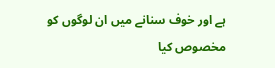ہے اور خوف سنانے میں ان لوگوں کو مخصوص کیا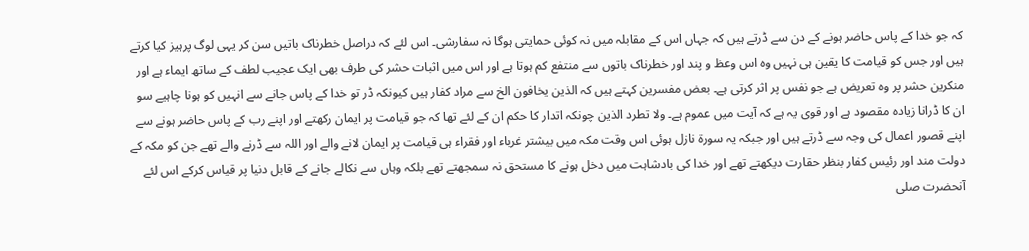کہ جو خدا کے پاس حاضر ہونے کے دن سے ڈرتے ہیں کہ جہاں اس کے مقابلہ میں نہ کوئی حمایتی ہوگا نہ سفارشی۔ اس لئے کہ دراصل خطرناک باتیں سن کر یہی لوگ پرہیز کیا کرتے ہیں اور جس کو قیامت کا یقین ہی نہیں وہ اس وعظ و پند اور خطرناک باتوں سے منتفع کم ہوتا ہے اور اس میں اثبات حشر کی طرف بھی ایک عجیب لطف کے ساتھ ایماء ہے اور منکرین حشر پر وہ تعریض ہے جو نفس پر اثر کرتی ہے۔ بعض مفسرین کہتے ہیں کہ الذین یخافون الخ سے مراد کفار ہیں کیونکہ ڈر تو خدا کے پاس جانے سے انہیں کو ہونا چاہیے سو ان کا ڈرانا زیادہ مقصود ہے اور قوی یہ ہے کہ آیت میں عموم ہے۔ ولا تطرد الذین چونکہ اتدار کا حکم ان کے لئے تھا کہ جو قیامت پر ایمان رکھتے اور اپنے رب کے پاس حاضر ہونے سے اپنے قصور اعمال کی وجہ سے ڈرتے ہیں اور جبکہ یہ سورة نازل ہوئی اس وقت مکہ میں بیشتر غرباء اور فقراء ہی قیامت پر ایمان لانے والے اور اللہ سے ڈرنے والے تھے جن کو مکہ کے دولت مند اور رئیس کفار بنظر حقارت دیکھتے تھے اور خدا کی بادشاہت میں دخل ہونے کا مستحق نہ سمجھتے تھے بلکہ وہاں سے نکالے جانے کے قابل دنیا پر قیاس کرکے اس لئے آنحضرت صلى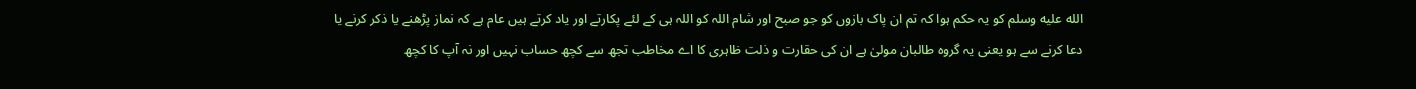الله عليه وسلم کو یہ حکم ہوا کہ تم ان پاک بازوں کو جو صبح اور شام اللہ کو اللہ ہی کے لئے پکارتے اور یاد کرتے ہیں عام ہے کہ نماز پڑھنے یا ذکر کرنے یا دعا کرنے سے ہو یعنی یہ گروہ طالبان مولیٰ ہے ان کی حقارت و ذلت ظاہری کا اے مخاطب تجھ سے کچھ حساب نہیں اور نہ آپ کا کچھ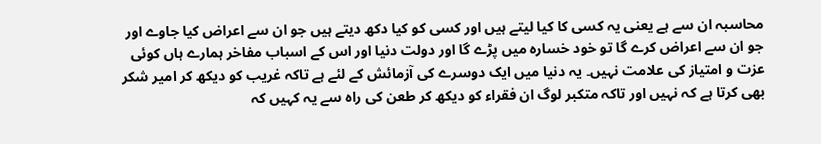محاسبہ ان سے ہے یعنی یہ کسی کا کیا لیتے ہیں اور کسی کو کیا دکھ دیتے ہیں جو ان سے اعراض کیا جاوے اور جو ان سے اعراض کرے گا تو خود خسارہ میں پڑے گا اور دولت دنیا اور اس کے اسباب مفاخر ہمارے ہاں کوئی عزت و امتیاز کی علامت نہیں۔ یہ دنیا میں ایک دوسرے کی آزمائش کے لئے ہے تاکہ غریب کو دیکھ کر امیر شکر بھی کرتا ہے کہ نہیں اور تاکہ متکبر لوگ ان فقراء کو دیکھ کر طعن کی راہ سے یہ کہیں کہ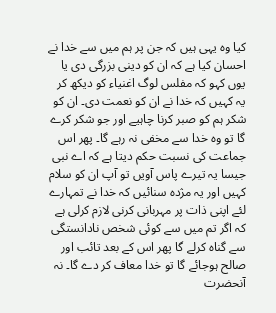کیا وہ یہی ہیں کہ جن پر ہم میں سے خدا نے احسان کیا ہے کہ ان کو دینی بزرگی دی یا یوں کہو کہ مفلس لوگ اغنیاء کو دیکھ کر یہ کہیں کہ خدا نے ان کو نعمت دی۔ ان کو شکر ہم کو صبر کرنا چاہیے اور جو شکر کرے گا تو وہ خدا سے مخفی نہ رہے گا۔ پھر اس جماعت کی نسبت حکم دیتا ہے کہ اے نبی جیسا یہ تیرے پاس آویں تو آپ ان کو سلام کہیں اور یہ مژدہ سنائیں کہ خدا نے تمہارے لئے اپنی ذات پر مہربانی کرنی لازم کرلی ہے کہ اگر تم میں سے کوئی شخص نادانستگی سے گناہ کرلے گا پھر اس کے بعد تائب اور صالح ہوجائے گا تو خدا معاف کر دے گا۔ نہ آنحضرت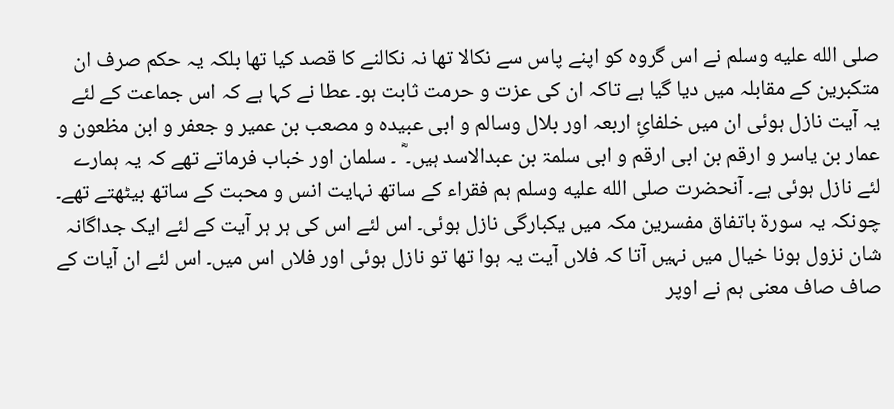صلى الله عليه وسلم نے اس گروہ کو اپنے پاس سے نکالا تھا نہ نکالنے کا قصد کیا تھا بلکہ یہ حکم صرف ان متکبرین کے مقابلہ میں دیا گیا ہے تاکہ ان کی عزت و حرمت ثابت ہو۔ عطا نے کہا ہے کہ اس جماعت کے لئے یہ آیت نازل ہوئی ان میں خلفائِ اربعہ اور بلال وسالم و ابی عبیدہ و مصعب بن عمیر و جعفر و ابن مظعون و عمار بن یاسر و ارقم بن ابی ارقم و ابی سلمۃ بن عبدالاسد ہیں۔ ؓ ۔ سلمان اور خباب فرماتے تھے کہ یہ ہمارے لئے نازل ہوئی ہے۔ آنحضرت صلى الله عليه وسلم ہم فقراء کے ساتھ نہایت انس و محبت کے ساتھ بیٹھتے تھے۔ چونکہ یہ سورة باتفاق مفسرین مکہ میں یکبارگی نازل ہوئی۔ اس لئے اس کی ہر ہر آیت کے لئے ایک جداگانہ شان نزول ہونا خیال میں نہیں آتا کہ فلاں آیت یہ ہوا تھا تو نازل ہوئی اور فلاں اس میں۔ اس لئے ان آیات کے صاف صاف معنی ہم نے اوپر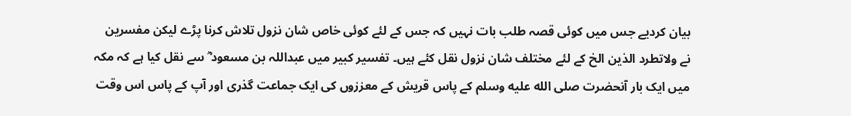بیان کردیے جس میں کوئی قصہ طلب بات نہیں کہ جس کے لئے کوئی خاص شان نزول تلاش کرنا پڑے لیکن مفسرین نے ولاتطرد الذین الخ کے لئے مختلف شان نزول نقل کئے ہیں۔ تفسیر کبیر میں عبداللہ بن مسعود ؓ سے نقل کیا ہے کہ مکہ میں ایک بار آنحضرت صلى الله عليه وسلم کے پاس قریش کے معززوں کی ایک جماعت گذری اور آپ کے پاس اس وقت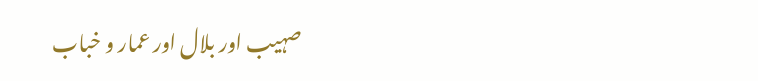صہیب اور بلال اور عمار و خباب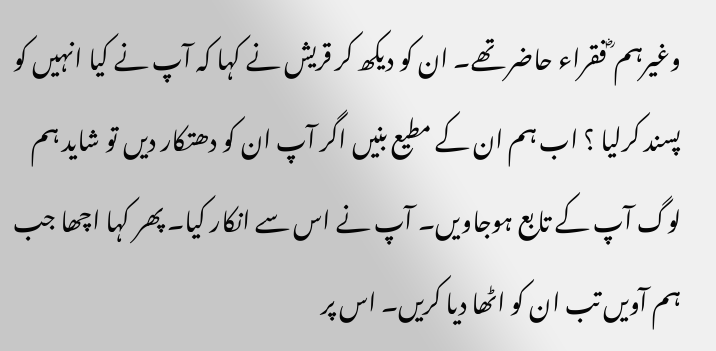وغیرہم ؓ فقراء حاضر تھے۔ ان کو دیکھ کر قریش نے کہا کہ آپ نے کیا انہیں کو پسند کرلیا ؟ اب ہم ان کے مطیع بنیں اگر آپ ان کو دھتکار دیں تو شاید ہم لوگ آپ کے تابع ہوجاویں۔ آپ نے اس سے انکار کیا۔ پھر کہا اچھا جب ہم آویں تب ان کو اٹھا دیا کریں۔ اس پر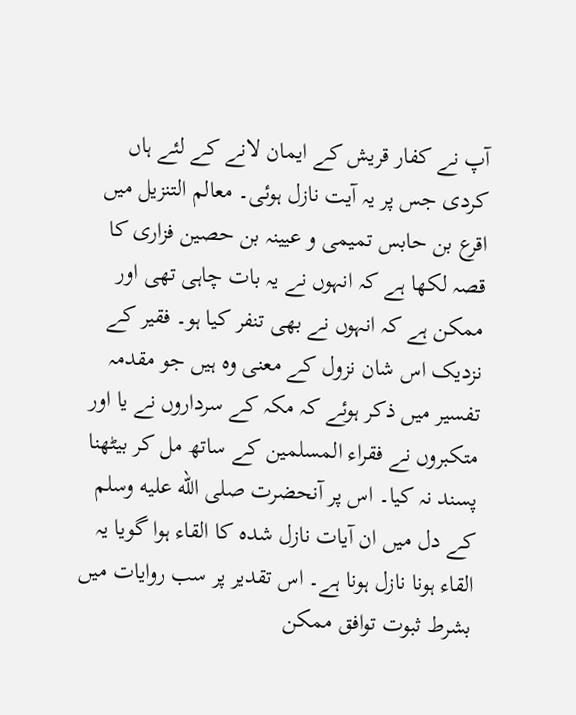آپ نے کفار قریش کے ایمان لانے کے لئے ہاں کردی جس پر یہ آیت نازل ہوئی۔ معالم التنزیل میں اقرع بن حابس تمیمی و عیینہ بن حصین فزاری کا قصہ لکھا ہے کہ انہوں نے یہ بات چاہی تھی اور ممکن ہے کہ انہوں نے بھی تنفر کیا ہو۔ فقیر کے نزدیک اس شان نزول کے معنی وہ ہیں جو مقدمہ تفسیر میں ذکر ہوئے کہ مکہ کے سرداروں نے یا اور متکبروں نے فقراء المسلمین کے ساتھ مل کر بیٹھنا پسند نہ کیا۔ اس پر آنحضرت صلى الله عليه وسلم کے دل میں ان آیات نازل شدہ کا القاء ہوا گویا یہ القاء ہونا نازل ہونا ہے۔ اس تقدیر پر سب روایات میں بشرط ثبوت توافق ممکن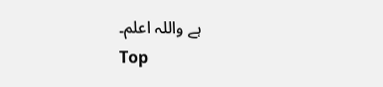ہے واللہ اعلم۔
Top